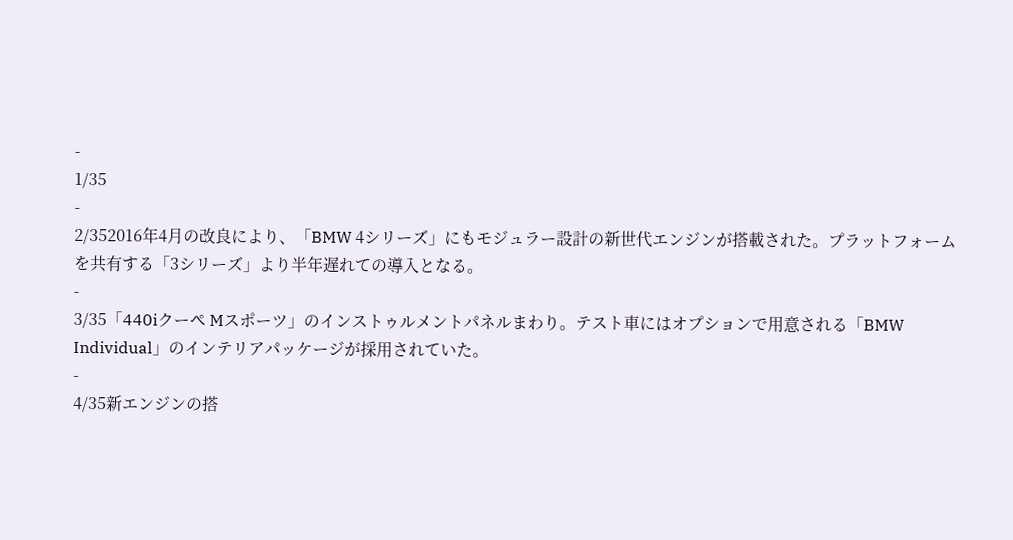-
1/35
-
2/352016年4月の改良により、「BMW 4シリーズ」にもモジュラー設計の新世代エンジンが搭載された。プラットフォームを共有する「3シリーズ」より半年遅れての導入となる。
-
3/35「440iクーペ Mスポーツ」のインストゥルメントパネルまわり。テスト車にはオプションで用意される「BMW Individual」のインテリアパッケージが採用されていた。
-
4/35新エンジンの搭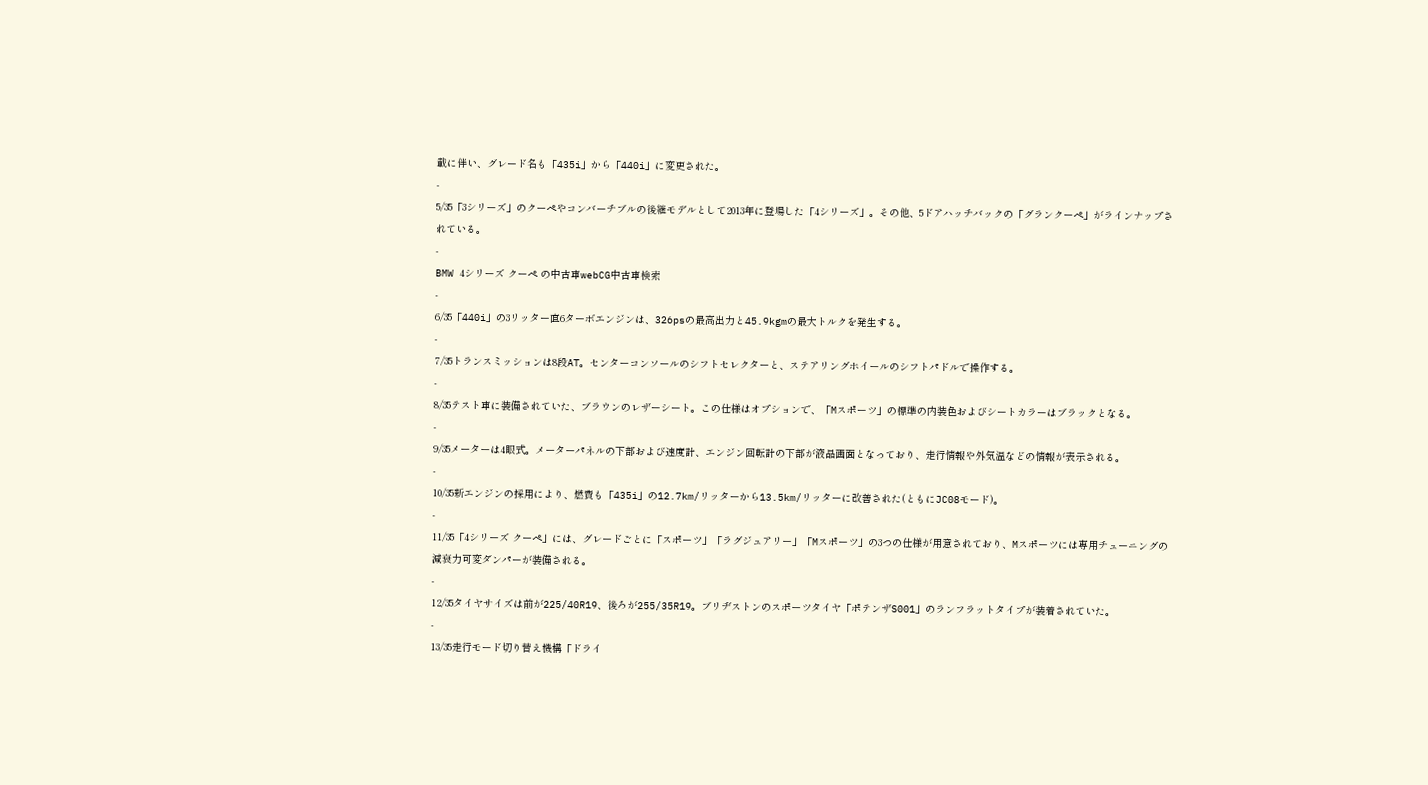載に伴い、グレード名も「435i」から「440i」に変更された。
-
5/35「3シリーズ」のクーペやコンバーチブルの後継モデルとして2013年に登場した「4シリーズ」。その他、5ドアハッチバックの「グランクーペ」がラインナップされている。
-
BMW 4シリーズ クーペ の中古車webCG中古車検索
-
6/35「440i」の3リッター直6ターボエンジンは、326psの最高出力と45.9kgmの最大トルクを発生する。
-
7/35トランスミッションは8段AT。センターコンソールのシフトセレクターと、ステアリングホイールのシフトパドルで操作する。
-
8/35テスト車に装備されていた、ブラウンのレザーシート。この仕様はオプションで、「Mスポーツ」の標準の内装色およびシートカラーはブラックとなる。
-
9/35メーターは4眼式。メーターパネルの下部および速度計、エンジン回転計の下部が液晶画面となっており、走行情報や外気温などの情報が表示される。
-
10/35新エンジンの採用により、燃費も「435i」の12.7km/リッターから13.5km/リッターに改善された(ともにJC08モード)。
-
11/35「4シリーズ クーペ」には、グレードごとに「スポーツ」「ラグジュアリー」「Mスポーツ」の3つの仕様が用意されており、Mスポーツには専用チューニングの減衰力可変ダンパーが装備される。
-
12/35タイヤサイズは前が225/40R19、後ろが255/35R19。ブリヂストンのスポーツタイヤ「ポテンザS001」のランフラットタイプが装着されていた。
-
13/35走行モード切り替え機構「ドライ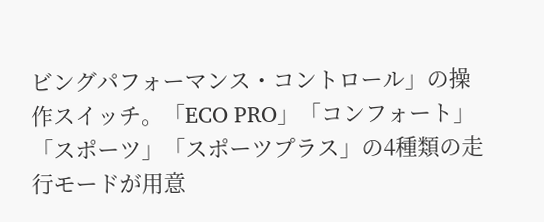ビングパフォーマンス・コントロール」の操作スイッチ。「ECO PRO」「コンフォート」「スポーツ」「スポーツプラス」の4種類の走行モードが用意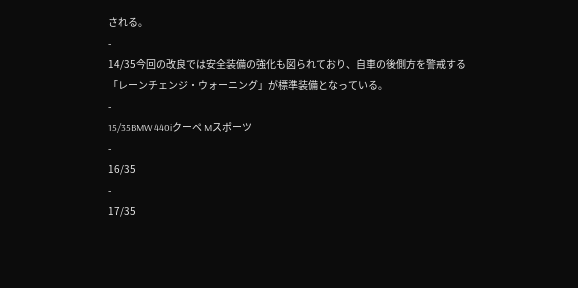される。
-
14/35今回の改良では安全装備の強化も図られており、自車の後側方を警戒する「レーンチェンジ・ウォーニング」が標準装備となっている。
-
15/35BMW 440iクーペ Mスポーツ
-
16/35
-
17/35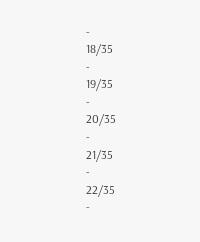-
18/35
-
19/35
-
20/35
-
21/35
-
22/35
-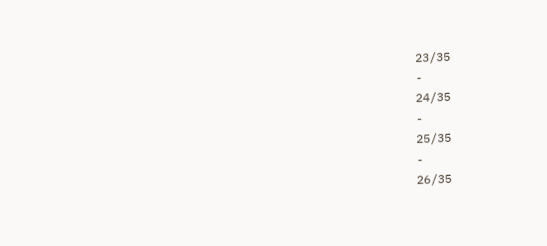23/35
-
24/35
-
25/35
-
26/35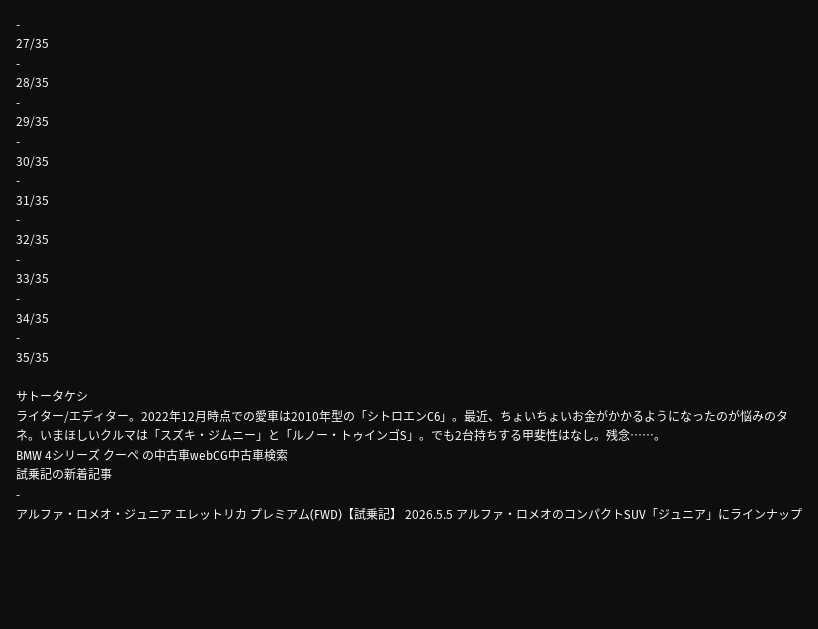-
27/35
-
28/35
-
29/35
-
30/35
-
31/35
-
32/35
-
33/35
-
34/35
-
35/35

サトータケシ
ライター/エディター。2022年12月時点での愛車は2010年型の「シトロエンC6」。最近、ちょいちょいお金がかかるようになったのが悩みのタネ。いまほしいクルマは「スズキ・ジムニー」と「ルノー・トゥインゴS」。でも2台持ちする甲斐性はなし。残念……。
BMW 4シリーズ クーペ の中古車webCG中古車検索
試乗記の新着記事
-
アルファ・ロメオ・ジュニア エレットリカ プレミアム(FWD)【試乗記】 2026.5.5 アルファ・ロメオのコンパクトSUV「ジュニア」にラインナップ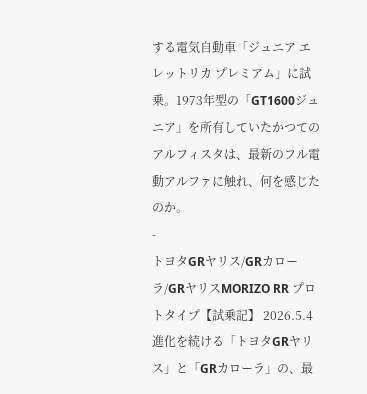する電気自動車「ジュニア エレットリカ プレミアム」に試乗。1973年型の「GT1600ジュニア」を所有していたかつてのアルフィスタは、最新のフル電動アルファに触れ、何を感じたのか。
-
トヨタGRヤリス/GRカローラ/GRヤリスMORIZO RR プロトタイプ【試乗記】 2026.5.4 進化を続ける「トヨタGRヤリス」と「GRカローラ」の、最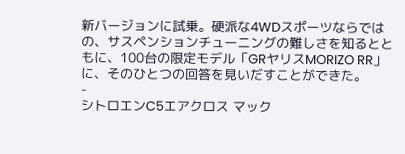新バージョンに試乗。硬派な4WDスポーツならではの、サスペンションチューニングの難しさを知るとともに、100台の限定モデル「GRヤリスMORIZO RR」に、そのひとつの回答を見いだすことができた。
-
シトロエンC5エアクロス マック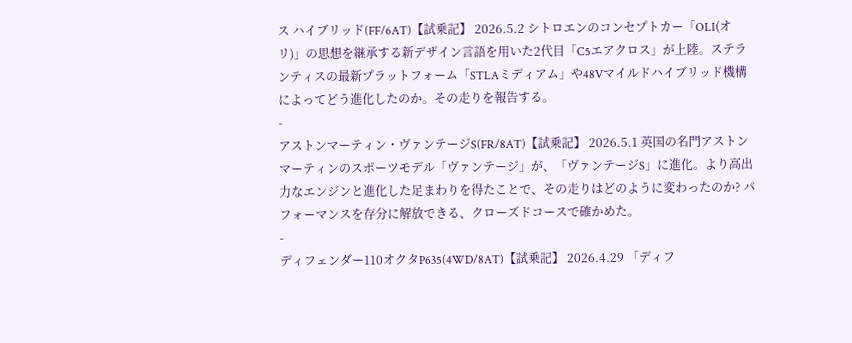ス ハイブリッド(FF/6AT)【試乗記】 2026.5.2 シトロエンのコンセプトカー「OLI(オリ)」の思想を継承する新デザイン言語を用いた2代目「C5エアクロス」が上陸。ステランティスの最新プラットフォーム「STLAミディアム」や48Vマイルドハイブリッド機構によってどう進化したのか。その走りを報告する。
-
アストンマーティン・ヴァンテージS(FR/8AT)【試乗記】 2026.5.1 英国の名門アストンマーティンのスポーツモデル「ヴァンテージ」が、「ヴァンテージS」に進化。より高出力なエンジンと進化した足まわりを得たことで、その走りはどのように変わったのか? パフォーマンスを存分に解放できる、クローズドコースで確かめた。
-
ディフェンダー110オクタP635(4WD/8AT)【試乗記】 2026.4.29 「ディフ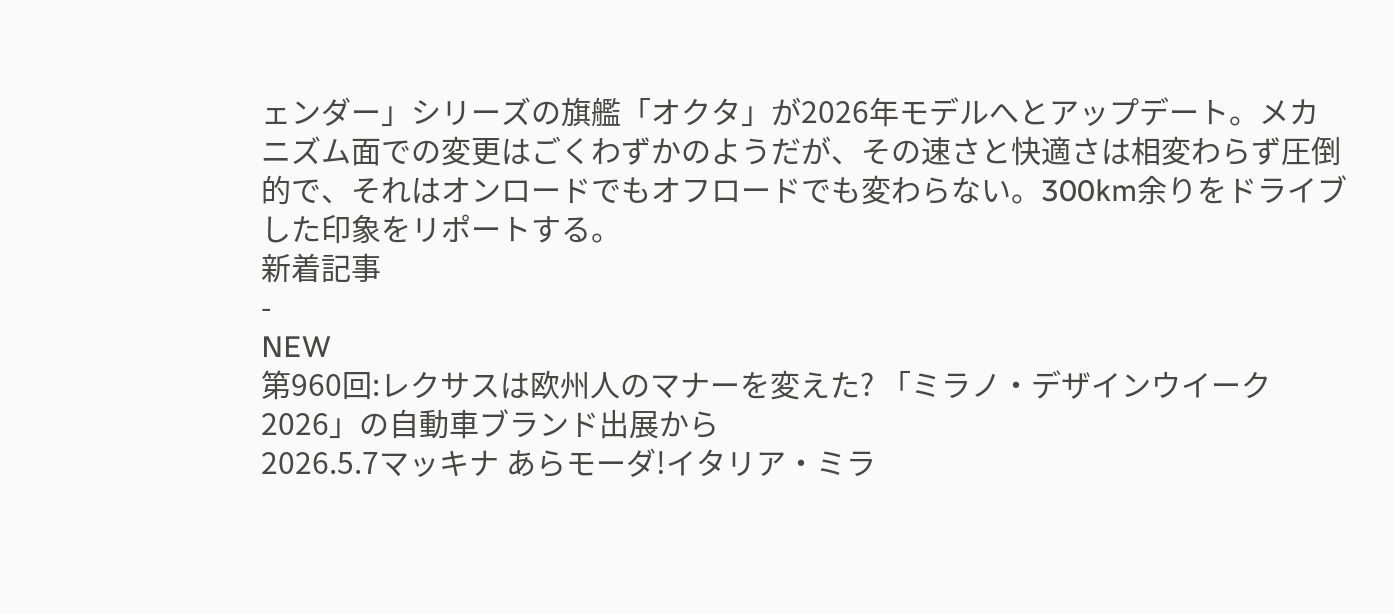ェンダー」シリーズの旗艦「オクタ」が2026年モデルへとアップデート。メカニズム面での変更はごくわずかのようだが、その速さと快適さは相変わらず圧倒的で、それはオンロードでもオフロードでも変わらない。300km余りをドライブした印象をリポートする。
新着記事
-
NEW
第960回:レクサスは欧州人のマナーを変えた? 「ミラノ・デザインウイーク2026」の自動車ブランド出展から
2026.5.7マッキナ あらモーダ!イタリア・ミラ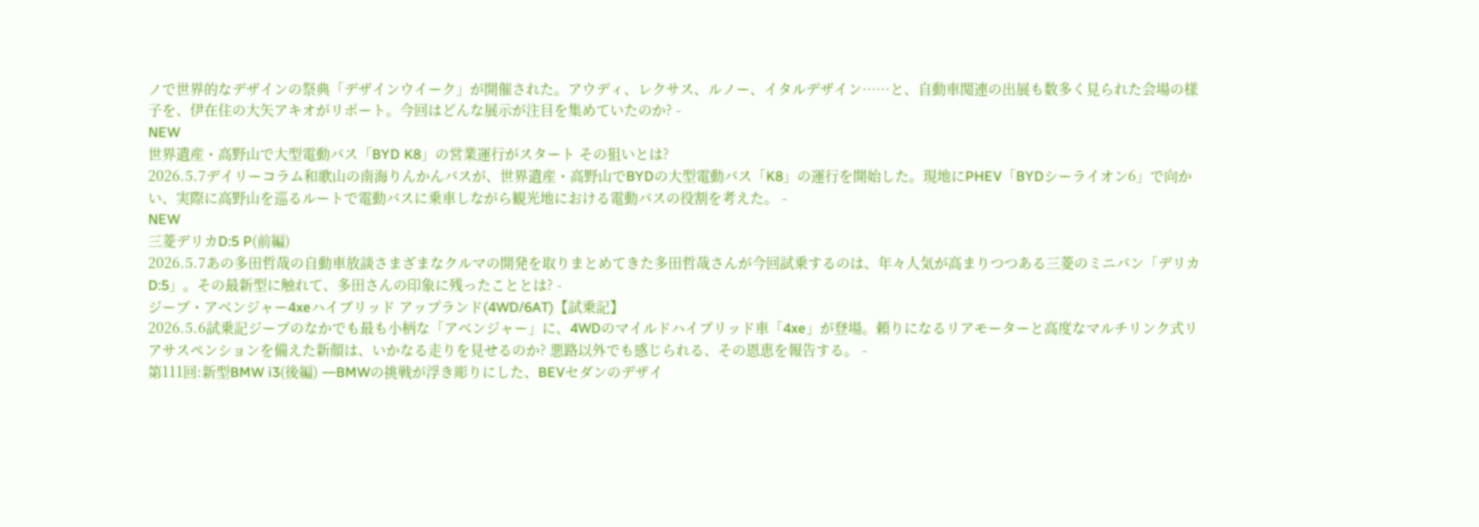ノで世界的なデザインの祭典「デザインウイーク」が開催された。アウディ、レクサス、ルノー、イタルデザイン……と、自動車関連の出展も数多く見られた会場の様子を、伊在住の大矢アキオがリポート。今回はどんな展示が注目を集めていたのか? -
NEW
世界遺産・高野山で大型電動バス「BYD K8」の営業運行がスタート その狙いとは?
2026.5.7デイリーコラム和歌山の南海りんかんバスが、世界遺産・高野山でBYDの大型電動バス「K8」の運行を開始した。現地にPHEV「BYDシーライオン6」で向かい、実際に高野山を巡るルートで電動バスに乗車しながら観光地における電動バスの役割を考えた。 -
NEW
三菱デリカD:5 P(前編)
2026.5.7あの多田哲哉の自動車放談さまざまなクルマの開発を取りまとめてきた多田哲哉さんが今回試乗するのは、年々人気が高まりつつある三菱のミニバン「デリカD:5」。その最新型に触れて、多田さんの印象に残ったこととは? -
ジープ・アベンジャー4xeハイブリッド アップランド(4WD/6AT)【試乗記】
2026.5.6試乗記ジープのなかでも最も小柄な「アベンジャー」に、4WDのマイルドハイブリッド車「4xe」が登場。頼りになるリアモーターと高度なマルチリンク式リアサスペンションを備えた新顔は、いかなる走りを見せるのか? 悪路以外でも感じられる、その恩恵を報告する。 -
第111回:新型BMW i3(後編) ―BMWの挑戦が浮き彫りにした、BEVセダンのデザイ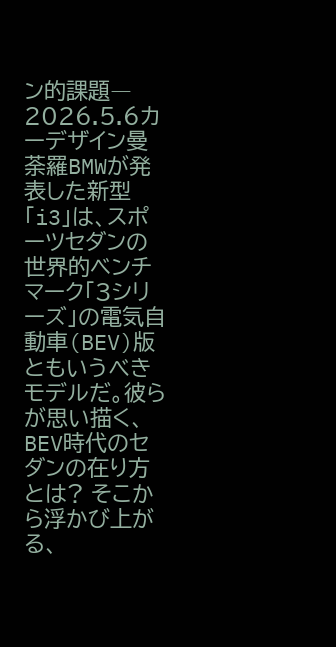ン的課題―
2026.5.6カーデザイン曼荼羅BMWが発表した新型「i3」は、スポーツセダンの世界的ベンチマーク「3シリーズ」の電気自動車(BEV)版ともいうべきモデルだ。彼らが思い描く、BEV時代のセダンの在り方とは? そこから浮かび上がる、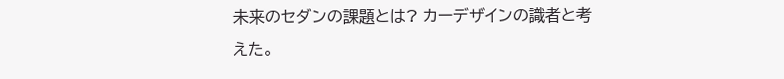未来のセダンの課題とは? カーデザインの識者と考えた。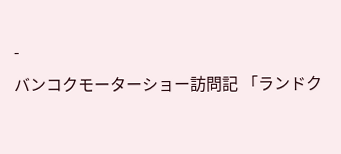-
バンコクモーターショー訪問記 「ランドク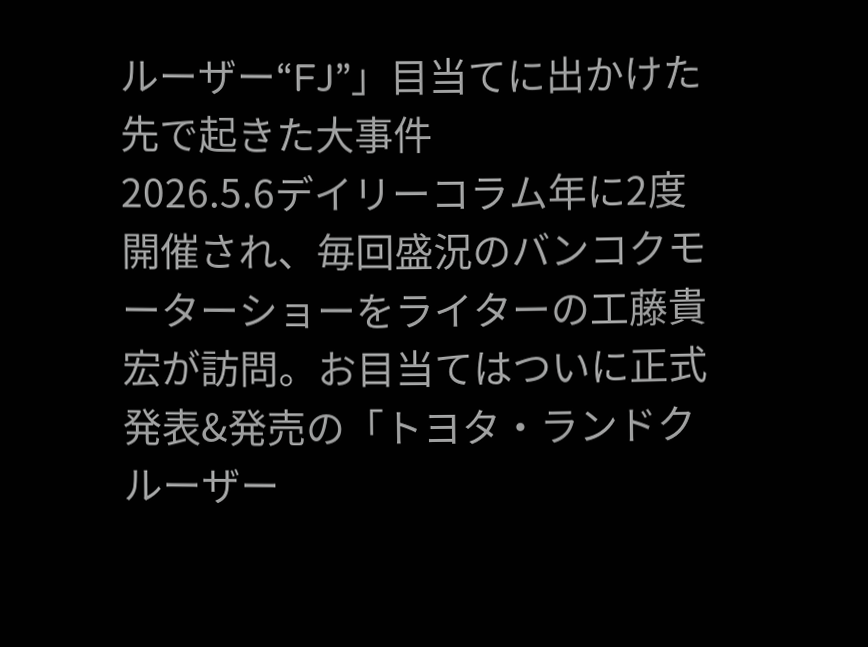ルーザー“FJ”」目当てに出かけた先で起きた大事件
2026.5.6デイリーコラム年に2度開催され、毎回盛況のバンコクモーターショーをライターの工藤貴宏が訪問。お目当てはついに正式発表&発売の「トヨタ・ランドクルーザー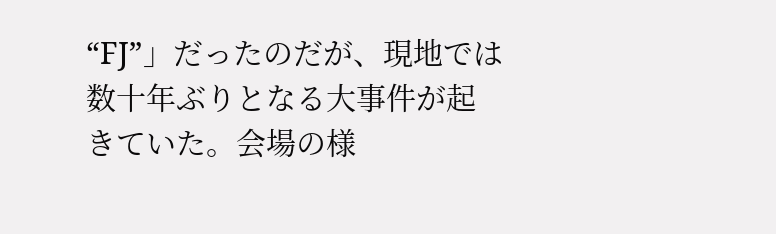“FJ”」だったのだが、現地では数十年ぶりとなる大事件が起きていた。会場の様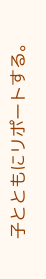子とともにリポートする。